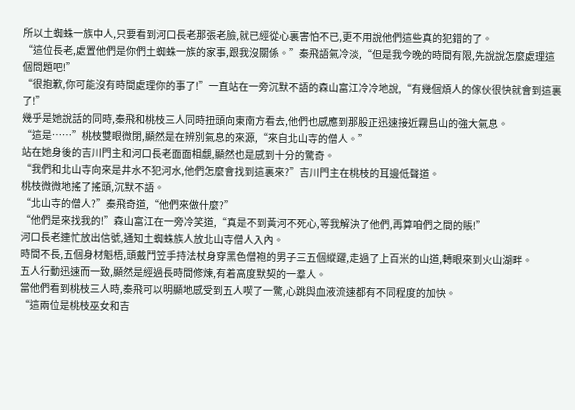所以土蜘蛛一族中人,只要看到河口長老那張老臉,就已經從心裏害怕不已,更不用說他們這些真的犯錯的了。
“這位長老,處置他們是你們土蜘蛛一族的家事,跟我沒關係。”秦飛語氣冷淡,“但是我今晚的時間有限,先說說怎麼處理這個問題吧!”
“很抱歉,你可能沒有時間處理你的事了!”一直站在一旁沉默不語的森山富江冷冷地說,“有幾個煩人的傢伙很快就會到這裏了!”
幾乎是她說話的同時,秦飛和桃枝三人同時扭頭向東南方看去,他們也感應到那股正迅速接近霧島山的強大氣息。
“這是……”桃枝雙眼微閉,顯然是在辨別氣息的來源,“來自北山寺的僧人。”
站在她身後的吉川門主和河口長老面面相覷,顯然也是感到十分的驚奇。
“我們和北山寺向來是井水不犯河水,他們怎麼會找到這裏來?”吉川門主在桃枝的耳邊低聲道。
桃枝微微地搖了搖頭,沉默不語。
“北山寺的僧人?”秦飛奇道,“他們來做什麼?”
“他們是來找我的!”森山富江在一旁冷笑道,“真是不到黃河不死心,等我解決了他們,再算咱們之間的賬!”
河口長老連忙放出信號,通知土蜘蛛族人放北山寺僧人入內。
時間不長,五個身材魁梧,頭戴鬥笠手持法杖身穿黑色僧袍的男子三五個縱躍,走過了上百米的山道,轉眼來到火山湖畔。
五人行動迅速而一致,顯然是經過長時間修煉,有着高度默契的一羣人。
當他們看到桃枝三人時,秦飛可以明顯地感受到五人喫了一驚,心跳與血液流速都有不同程度的加快。
“這兩位是桃枝巫女和吉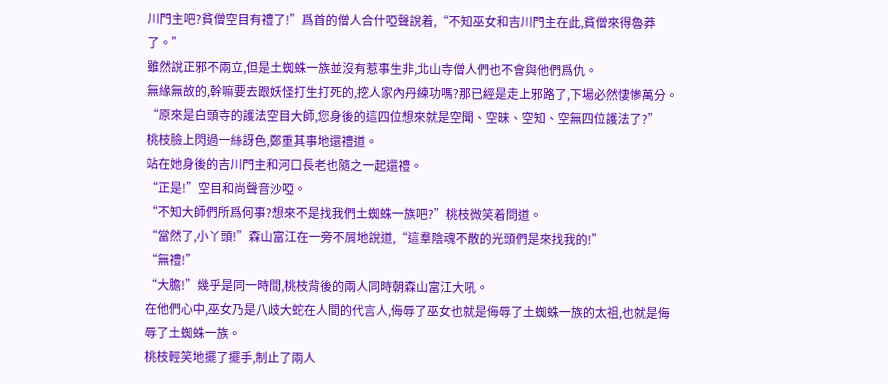川門主吧?貧僧空目有禮了!”爲首的僧人合什啞聲說着,“不知巫女和吉川門主在此,貧僧來得魯莽了。”
雖然說正邪不兩立,但是土蜘蛛一族並沒有惹事生非,北山寺僧人們也不會與他們爲仇。
無緣無故的,幹嘛要去跟妖怪打生打死的,挖人家內丹練功嗎?那已經是走上邪路了,下場必然悽慘萬分。
“原來是白頭寺的護法空目大師,您身後的這四位想來就是空聞、空昧、空知、空無四位護法了?”
桃枝臉上閃過一絲訝色,鄭重其事地還禮道。
站在她身後的吉川門主和河口長老也隨之一起還禮。
“正是!”空目和尚聲音沙啞。
“不知大師們所爲何事?想來不是找我們土蜘蛛一族吧?”桃枝微笑着問道。
“當然了,小丫頭!”森山富江在一旁不屑地說道,“這羣陰魂不散的光頭們是來找我的!”
“無禮!”
“大膽!”幾乎是同一時間,桃枝背後的兩人同時朝森山富江大吼。
在他們心中,巫女乃是八歧大蛇在人間的代言人,侮辱了巫女也就是侮辱了土蜘蛛一族的太祖,也就是侮辱了土蜘蛛一族。
桃枝輕笑地擺了擺手,制止了兩人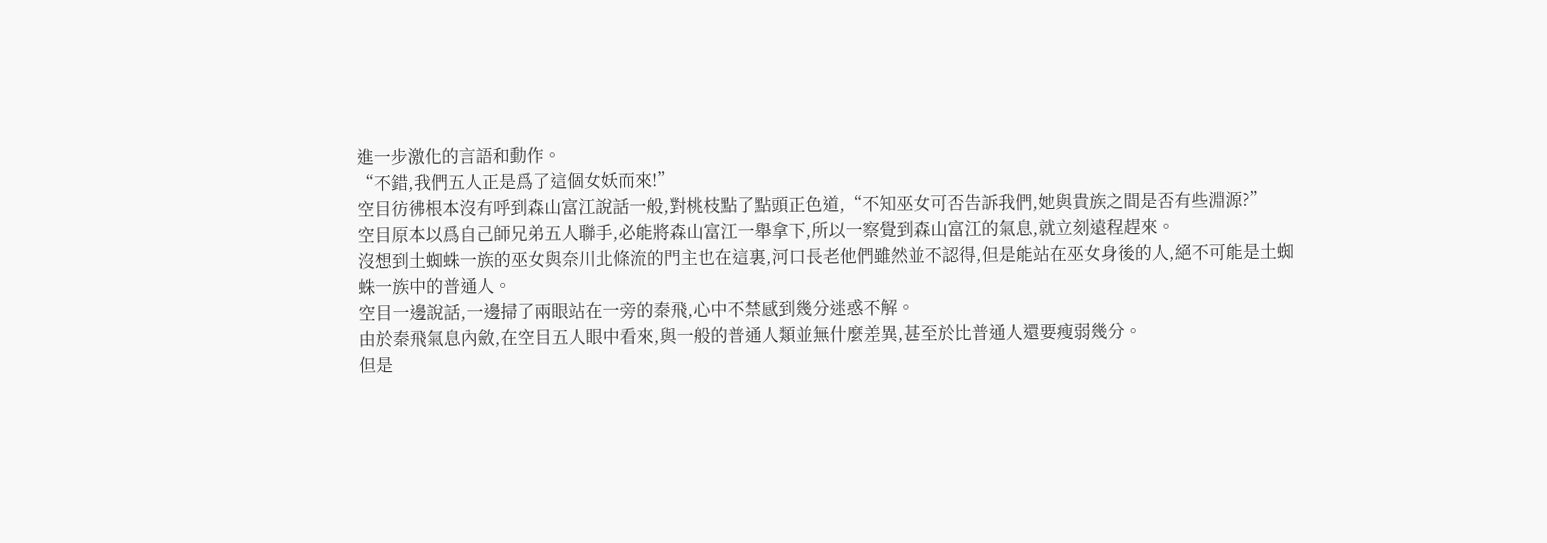進一步激化的言語和動作。
“不錯,我們五人正是爲了這個女妖而來!”
空目彷彿根本沒有呼到森山富江說話一般,對桃枝點了點頭正色道,“不知巫女可否告訴我們,她與貴族之間是否有些淵源?”
空目原本以爲自己師兄弟五人聯手,必能將森山富江一舉拿下,所以一察覺到森山富江的氣息,就立刻遠程趕來。
沒想到土蜘蛛一族的巫女與奈川北條流的門主也在這裏,河口長老他們雖然並不認得,但是能站在巫女身後的人,絕不可能是土蜘蛛一族中的普通人。
空目一邊說話,一邊掃了兩眼站在一旁的秦飛,心中不禁感到幾分迷惑不解。
由於秦飛氣息內斂,在空目五人眼中看來,與一般的普通人類並無什麼差異,甚至於比普通人還要瘦弱幾分。
但是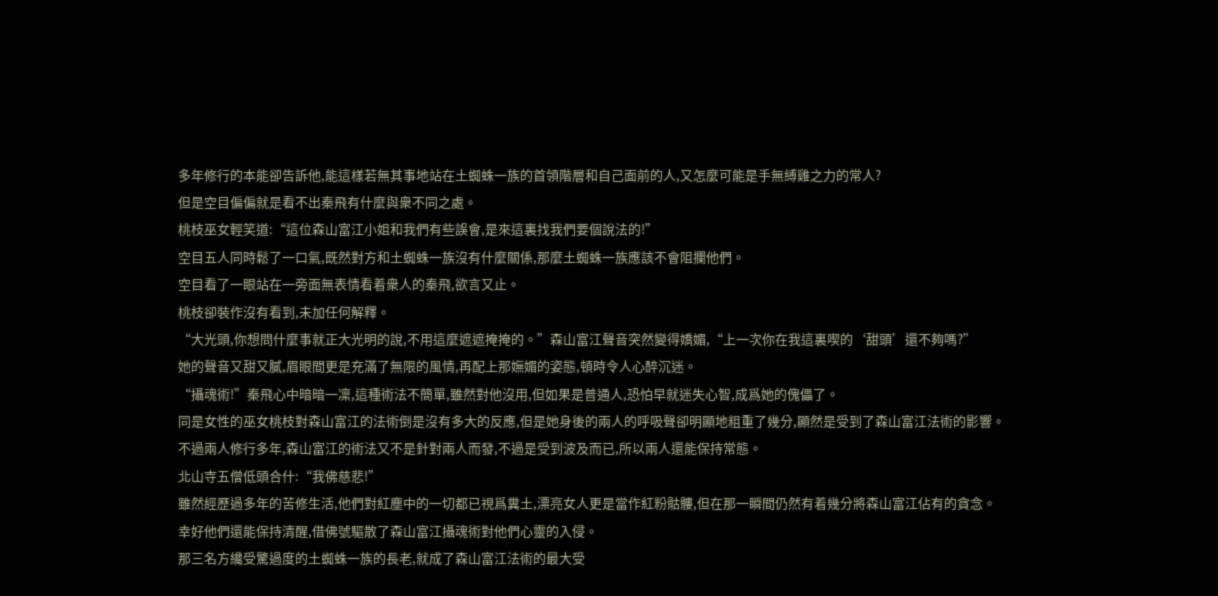多年修行的本能卻告訴他,能這樣若無其事地站在土蜘蛛一族的首領階層和自己面前的人,又怎麼可能是手無縛雞之力的常人?
但是空目偏偏就是看不出秦飛有什麼與衆不同之處。
桃枝巫女輕笑道:“這位森山富江小姐和我們有些誤會,是來這裏找我們要個說法的!”
空目五人同時鬆了一口氣,既然對方和土蜘蛛一族沒有什麼關係,那麼土蜘蛛一族應該不會阻攔他們。
空目看了一眼站在一旁面無表情看着衆人的秦飛,欲言又止。
桃枝卻裝作沒有看到,未加任何解釋。
“大光頭,你想問什麼事就正大光明的說,不用這麼遮遮掩掩的。”森山富江聲音突然變得嬌媚,“上一次你在我這裏喫的‘甜頭’還不夠嗎?”
她的聲音又甜又膩,眉眼間更是充滿了無限的風情,再配上那嫵媚的姿態,頓時令人心醉沉迷。
“攝魂術!”秦飛心中暗暗一凜,這種術法不簡單,雖然對他沒用,但如果是普通人,恐怕早就迷失心智,成爲她的傀儡了。
同是女性的巫女桃枝對森山富江的法術倒是沒有多大的反應,但是她身後的兩人的呼吸聲卻明顯地粗重了幾分,顯然是受到了森山富江法術的影響。
不過兩人修行多年,森山富江的術法又不是針對兩人而發,不過是受到波及而已,所以兩人還能保持常態。
北山寺五僧低頭合什:“我佛慈悲!”
雖然經歷過多年的苦修生活,他們對紅塵中的一切都已視爲糞土,漂亮女人更是當作紅粉骷髏,但在那一瞬間仍然有着幾分將森山富江佔有的貪念。
幸好他們還能保持清醒,借佛號驅散了森山富江攝魂術對他們心靈的入侵。
那三名方纔受驚過度的土蜘蛛一族的長老,就成了森山富江法術的最大受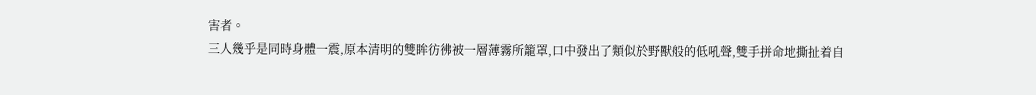害者。
三人幾乎是同時身體一震,原本清明的雙眸彷彿被一層薄霧所籠罩,口中發出了類似於野獸般的低吼聲,雙手拼命地撕扯着自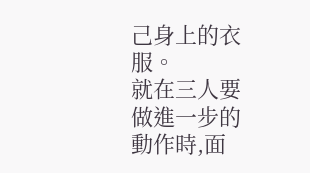己身上的衣服。
就在三人要做進一步的動作時,面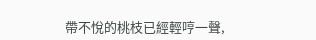帶不悅的桃枝已經輕哼一聲,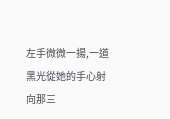左手微微一揚,一道黑光從她的手心射向那三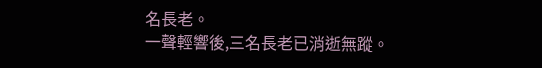名長老。
一聲輕響後,三名長老已消逝無蹤。